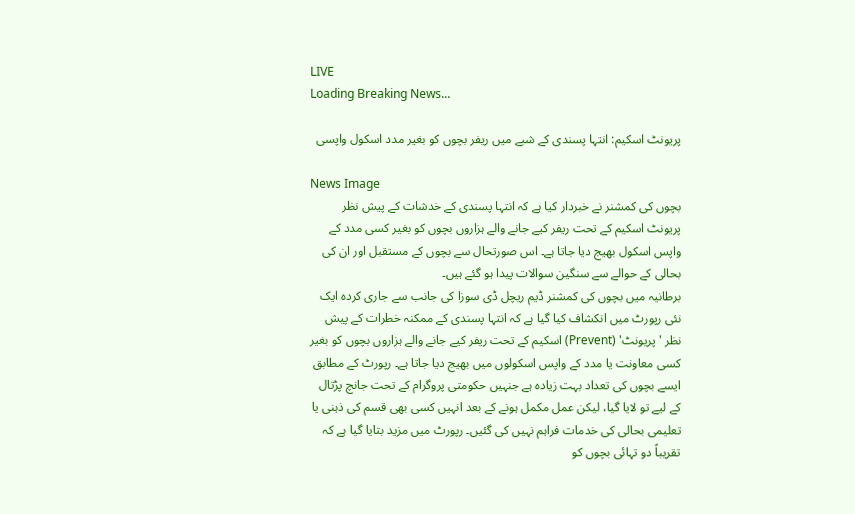LIVE
Loading Breaking News...

پریونٹ اسکیم: انتہا پسندی کے شبے میں ریفر بچوں کو بغیر مدد اسکول واپسی

News Image
بچوں کی کمشنر نے خبردار کیا ہے کہ انتہا پسندی کے خدشات کے پیش نظر پریونٹ اسکیم کے تحت ریفر کیے جانے والے ہزاروں بچوں کو بغیر کسی مدد کے واپس اسکول بھیج دیا جاتا ہے۔ اس صورتحال سے بچوں کے مستقبل اور ان کی بحالی کے حوالے سے سنگین سوالات پیدا ہو گئے ہیں۔
برطانیہ میں بچوں کی کمشنر ڈیم ریچل ڈی سوزا کی جانب سے جاری کردہ ایک نئی رپورٹ میں انکشاف کیا گیا ہے کہ انتہا پسندی کے ممکنہ خطرات کے پیش نظر 'پریونٹ' (Prevent) اسکیم کے تحت ریفر کیے جانے والے ہزاروں بچوں کو بغیر کسی معاونت یا مدد کے واپس اسکولوں میں بھیج دیا جاتا ہے۔ رپورٹ کے مطابق ایسے بچوں کی تعداد بہت زیادہ ہے جنہیں حکومتی پروگرام کے تحت جانچ پڑتال کے لیے تو لایا گیا، لیکن عمل مکمل ہونے کے بعد انہیں کسی بھی قسم کی ذہنی یا تعلیمی بحالی کی خدمات فراہم نہیں کی گئیں۔ رپورٹ میں مزید بتایا گیا ہے کہ تقریباً دو تہائی بچوں کو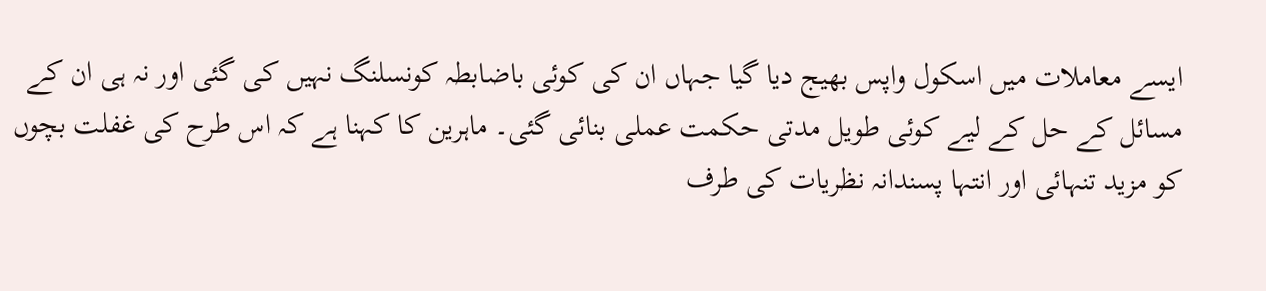ایسے معاملات میں اسکول واپس بھیج دیا گیا جہاں ان کی کوئی باضابطہ کونسلنگ نہیں کی گئی اور نہ ہی ان کے مسائل کے حل کے لیے کوئی طویل مدتی حکمت عملی بنائی گئی۔ ماہرین کا کہنا ہے کہ اس طرح کی غفلت بچوں کو مزید تنہائی اور انتہا پسندانہ نظریات کی طرف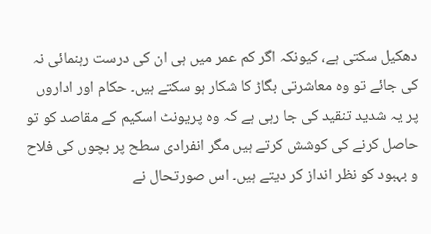دھکیل سکتی ہے، کیونکہ اگر کم عمر میں ہی ان کی درست رہنمائی نہ کی جائے تو وہ معاشرتی بگاڑ کا شکار ہو سکتے ہیں۔ حکام اور اداروں پر یہ شدید تنقید کی جا رہی ہے کہ وہ پریونٹ اسکیم کے مقاصد کو تو حاصل کرنے کی کوشش کرتے ہیں مگر انفرادی سطح پر بچوں کی فلاح و بہبود کو نظر انداز کر دیتے ہیں۔ اس صورتحال نے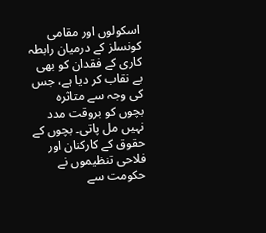اسکولوں اور مقامی کونسلز کے درمیان رابطہ کاری کے فقدان کو بھی بے نقاب کر دیا ہے، جس کی وجہ سے متاثرہ بچوں کو بروقت مدد نہیں مل پاتی۔ بچوں کے حقوق کے کارکنان اور فلاحی تنظیموں نے حکومت سے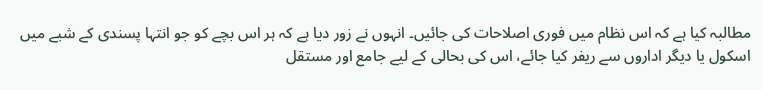مطالبہ کیا ہے کہ اس نظام میں فوری اصلاحات کی جائیں۔ انہوں نے زور دیا ہے کہ ہر اس بچے کو جو انتہا پسندی کے شبے میں اسکول یا دیگر اداروں سے ریفر کیا جائے، اس کی بحالی کے لیے جامع اور مستقل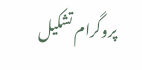پروگرام تشکیل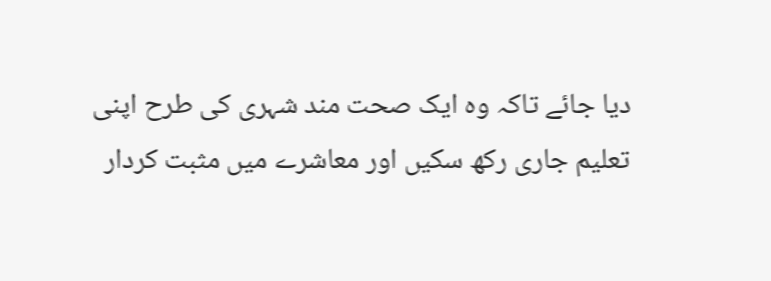دیا جائے تاکہ وہ ایک صحت مند شہری کی طرح اپنی تعلیم جاری رکھ سکیں اور معاشرے میں مثبت کردار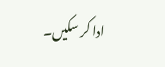ادا کر سکیں۔